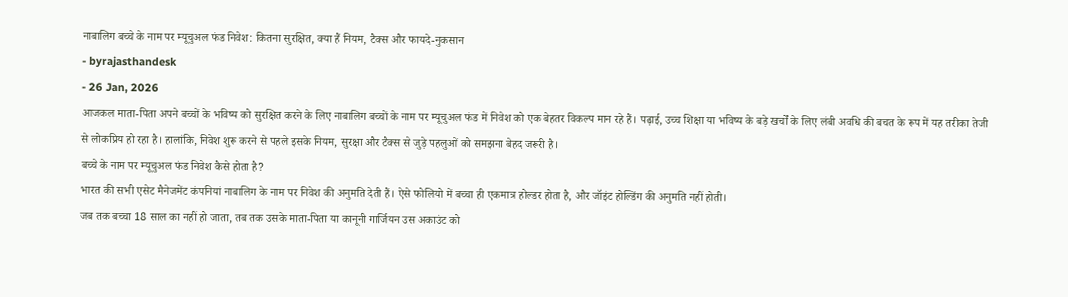नाबालिग बच्चे के नाम पर म्यूचुअल फंड निवेश: कितना सुरक्षित, क्या हैं नियम, टैक्स और फायदे-नुकसान
- byrajasthandesk
- 26 Jan, 2026
आजकल माता-पिता अपने बच्चों के भविष्य को सुरक्षित करने के लिए नाबालिग बच्चों के नाम पर म्यूचुअल फंड में निवेश को एक बेहतर विकल्प मान रहे हैं। पढ़ाई, उच्च शिक्षा या भविष्य के बड़े खर्चों के लिए लंबी अवधि की बचत के रूप में यह तरीका तेजी से लोकप्रिय हो रहा है। हालांकि, निवेश शुरू करने से पहले इसके नियम, सुरक्षा और टैक्स से जुड़े पहलुओं को समझना बेहद जरूरी है।
बच्चे के नाम पर म्यूचुअल फंड निवेश कैसे होता है?
भारत की सभी एसेट मैनेजमेंट कंपनियां नाबालिग के नाम पर निवेश की अनुमति देती हैं। ऐसे फोलियो में बच्चा ही एकमात्र होल्डर होता है, और जॉइंट होल्डिंग की अनुमति नहीं होती।
जब तक बच्चा 18 साल का नहीं हो जाता, तब तक उसके माता-पिता या कानूनी गार्जियन उस अकाउंट को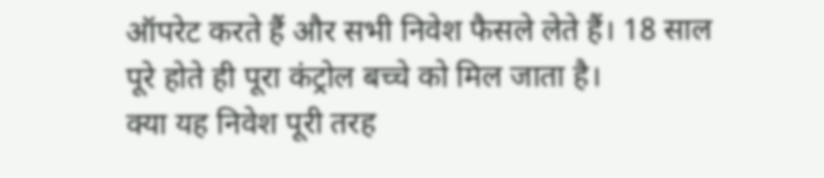ऑपरेट करते हैं और सभी निवेश फैसले लेते हैं। 18 साल पूरे होते ही पूरा कंट्रोल बच्चे को मिल जाता है।
क्या यह निवेश पूरी तरह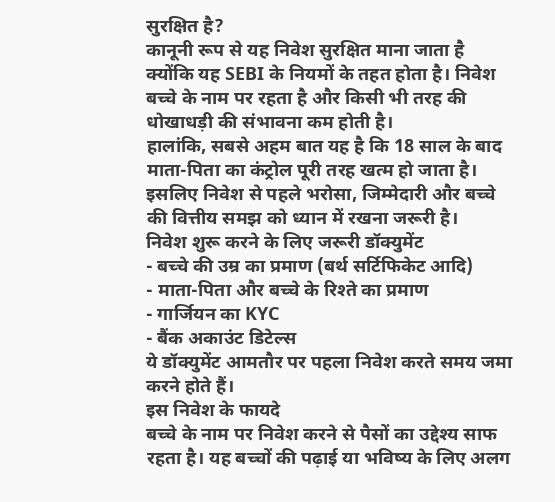सुरक्षित है?
कानूनी रूप से यह निवेश सुरक्षित माना जाता है क्योंकि यह SEBI के नियमों के तहत होता है। निवेश बच्चे के नाम पर रहता है और किसी भी तरह की धोखाधड़ी की संभावना कम होती है।
हालांकि, सबसे अहम बात यह है कि 18 साल के बाद माता-पिता का कंट्रोल पूरी तरह खत्म हो जाता है। इसलिए निवेश से पहले भरोसा, जिम्मेदारी और बच्चे की वित्तीय समझ को ध्यान में रखना जरूरी है।
निवेश शुरू करने के लिए जरूरी डॉक्युमेंट
- बच्चे की उम्र का प्रमाण (बर्थ सर्टिफिकेट आदि)
- माता-पिता और बच्चे के रिश्ते का प्रमाण
- गार्जियन का KYC
- बैंक अकाउंट डिटेल्स
ये डॉक्युमेंट आमतौर पर पहला निवेश करते समय जमा करने होते हैं।
इस निवेश के फायदे
बच्चे के नाम पर निवेश करने से पैसों का उद्देश्य साफ रहता है। यह बच्चों की पढ़ाई या भविष्य के लिए अलग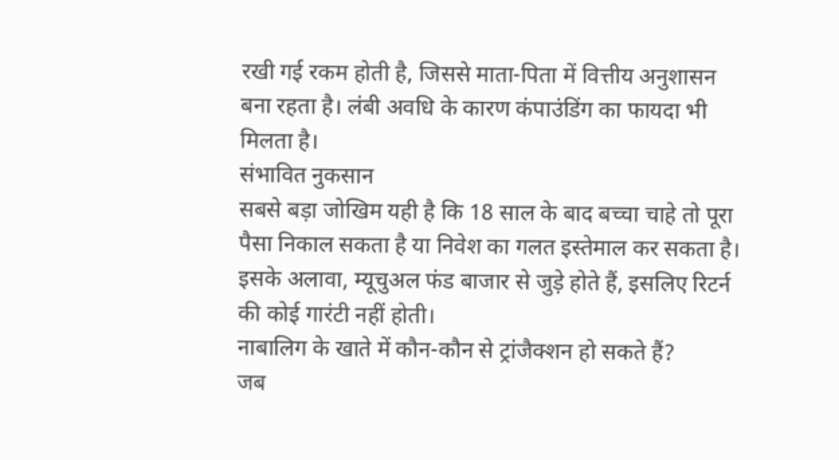रखी गई रकम होती है, जिससे माता-पिता में वित्तीय अनुशासन बना रहता है। लंबी अवधि के कारण कंपाउंडिंग का फायदा भी मिलता है।
संभावित नुकसान
सबसे बड़ा जोखिम यही है कि 18 साल के बाद बच्चा चाहे तो पूरा पैसा निकाल सकता है या निवेश का गलत इस्तेमाल कर सकता है। इसके अलावा, म्यूचुअल फंड बाजार से जुड़े होते हैं, इसलिए रिटर्न की कोई गारंटी नहीं होती।
नाबालिग के खाते में कौन-कौन से ट्रांजैक्शन हो सकते हैं?
जब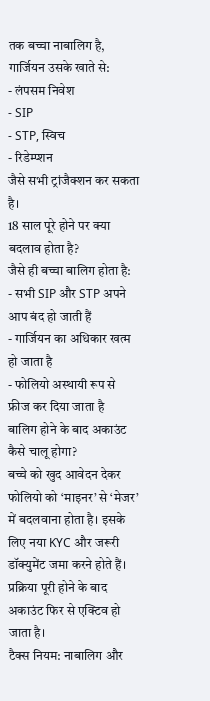तक बच्चा नाबालिग है, गार्जियन उसके खाते से:
- लंपसम निवेश
- SIP
- STP, स्विच
- रिडेम्प्शन
जैसे सभी ट्रांजैक्शन कर सकता है।
18 साल पूरे होने पर क्या बदलाव होता है?
जैसे ही बच्चा बालिग होता है:
- सभी SIP और STP अपने आप बंद हो जाती हैं
- गार्जियन का अधिकार खत्म हो जाता है
- फोलियो अस्थायी रूप से फ्रीज कर दिया जाता है
बालिग होने के बाद अकाउंट कैसे चालू होगा?
बच्चे को खुद आवेदन देकर फोलियो को ‘माइनर’ से ‘मेजर’ में बदलवाना होता है। इसके लिए नया KYC और जरूरी डॉक्युमेंट जमा करने होते हैं। प्रक्रिया पूरी होने के बाद अकाउंट फिर से एक्टिव हो जाता है।
टैक्स नियम: नाबालिग और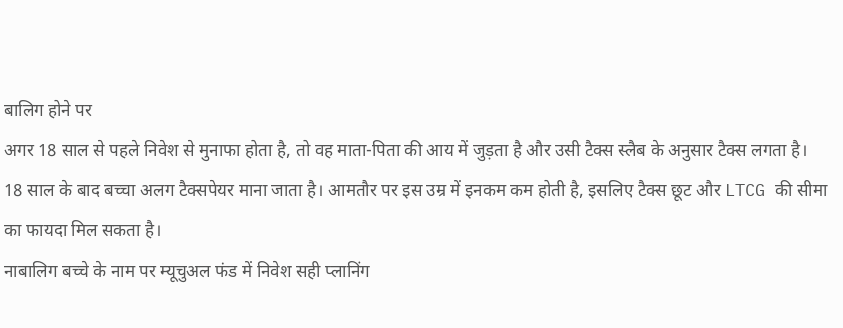बालिग होने पर
अगर 18 साल से पहले निवेश से मुनाफा होता है, तो वह माता-पिता की आय में जुड़ता है और उसी टैक्स स्लैब के अनुसार टैक्स लगता है।
18 साल के बाद बच्चा अलग टैक्सपेयर माना जाता है। आमतौर पर इस उम्र में इनकम कम होती है, इसलिए टैक्स छूट और LTCG की सीमा का फायदा मिल सकता है।
नाबालिग बच्चे के नाम पर म्यूचुअल फंड में निवेश सही प्लानिंग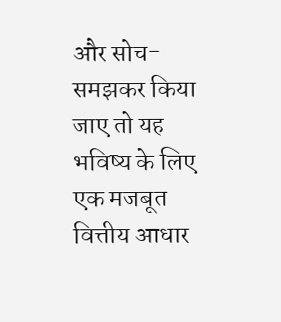और सोच-समझकर किया जाए तो यह भविष्य के लिए एक मजबूत वित्तीय आधार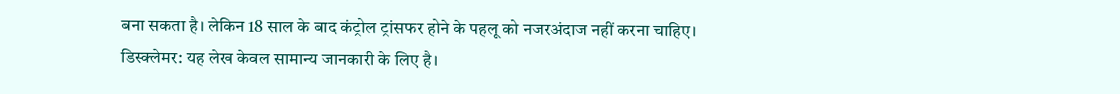बना सकता है। लेकिन 18 साल के बाद कंट्रोल ट्रांसफर होने के पहलू को नजरअंदाज नहीं करना चाहिए।
डिस्क्लेमर: यह लेख केवल सामान्य जानकारी के लिए है।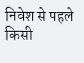निवेश से पहले किसी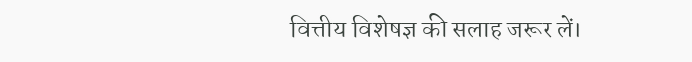वित्तीय विशेषज्ञ की सलाह जरूर लें।